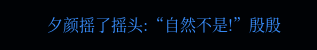夕颜摇了摇头:“自然不是!”殷殷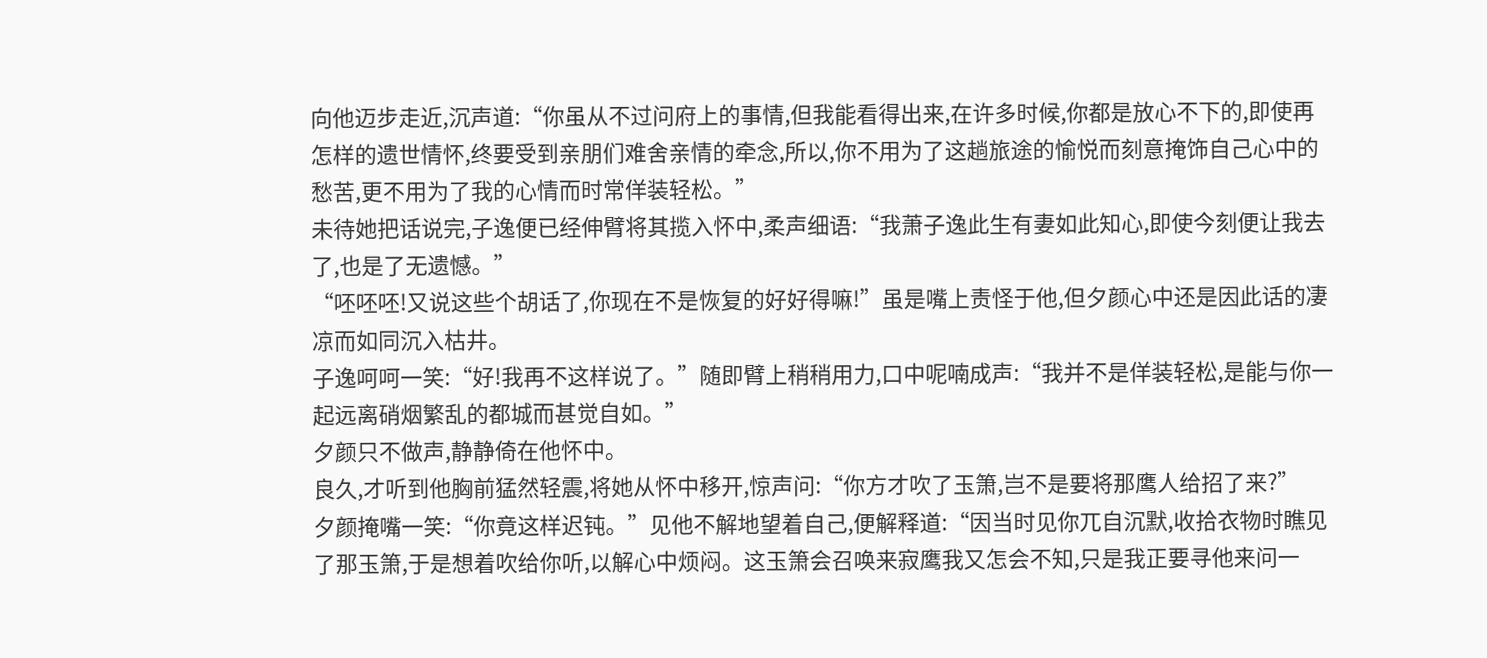向他迈步走近,沉声道:“你虽从不过问府上的事情,但我能看得出来,在许多时候,你都是放心不下的,即使再怎样的遗世情怀,终要受到亲朋们难舍亲情的牵念,所以,你不用为了这趟旅途的愉悦而刻意掩饰自己心中的愁苦,更不用为了我的心情而时常佯装轻松。”
未待她把话说完,子逸便已经伸臂将其揽入怀中,柔声细语:“我萧子逸此生有妻如此知心,即使今刻便让我去了,也是了无遗憾。”
“呸呸呸!又说这些个胡话了,你现在不是恢复的好好得嘛!”虽是嘴上责怪于他,但夕颜心中还是因此话的凄凉而如同沉入枯井。
子逸呵呵一笑:“好!我再不这样说了。”随即臂上稍稍用力,口中呢喃成声:“我并不是佯装轻松,是能与你一起远离硝烟繁乱的都城而甚觉自如。”
夕颜只不做声,静静倚在他怀中。
良久,才听到他胸前猛然轻震,将她从怀中移开,惊声问:“你方才吹了玉箫,岂不是要将那鹰人给招了来?”
夕颜掩嘴一笑:“你竟这样迟钝。”见他不解地望着自己,便解释道:“因当时见你兀自沉默,收拾衣物时瞧见了那玉箫,于是想着吹给你听,以解心中烦闷。这玉箫会召唤来寂鹰我又怎会不知,只是我正要寻他来问一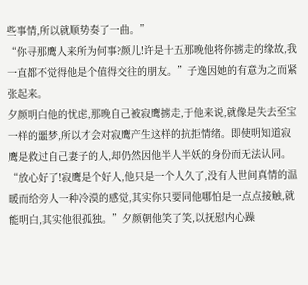些事情,所以就顺势奏了一曲。”
“你寻那鹰人来所为何事?颜儿!许是十五那晚他将你掳走的缘故,我一直都不觉得他是个值得交往的朋友。”子逸因她的有意为之而紧张起来。
夕颜明白他的忧虑,那晚自己被寂鹰掳走,于他来说,就像是失去至宝一样的噩梦,所以才会对寂鹰产生这样的抗拒情绪。即使明知道寂鹰是救过自己妻子的人,却仍然因他半人半妖的身份而无法认同。
“放心好了!寂鹰是个好人,他只是一个人久了,没有人世间真情的温暖而给旁人一种冷漠的感觉,其实你只要同他哪怕是一点点接触,就能明白,其实他很孤独。”夕颜朝他笑了笑,以抚慰内心躁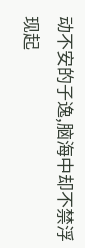动不安的子逸,脑海中却不禁浮现起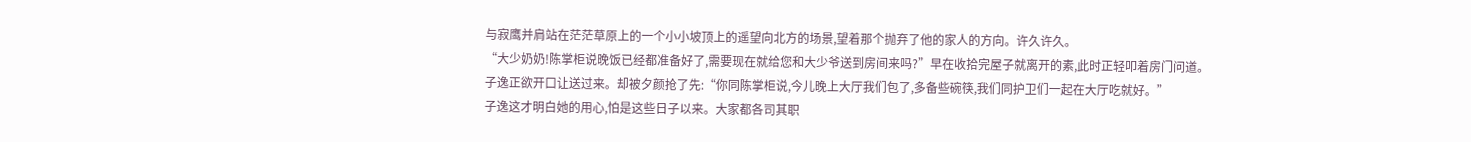与寂鹰并肩站在茫茫草原上的一个小小坡顶上的遥望向北方的场景,望着那个抛弃了他的家人的方向。许久许久。
“大少奶奶!陈掌柜说晚饭已经都准备好了,需要现在就给您和大少爷送到房间来吗?”早在收拾完屋子就离开的素,此时正轻叩着房门问道。
子逸正欲开口让送过来。却被夕颜抢了先:“你同陈掌柜说,今儿晚上大厅我们包了,多备些碗筷,我们同护卫们一起在大厅吃就好。”
子逸这才明白她的用心,怕是这些日子以来。大家都各司其职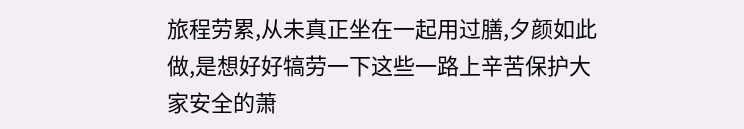旅程劳累,从未真正坐在一起用过膳,夕颜如此做,是想好好犒劳一下这些一路上辛苦保护大家安全的萧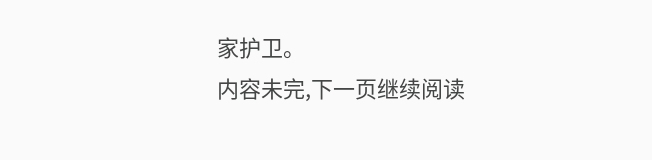家护卫。
内容未完,下一页继续阅读